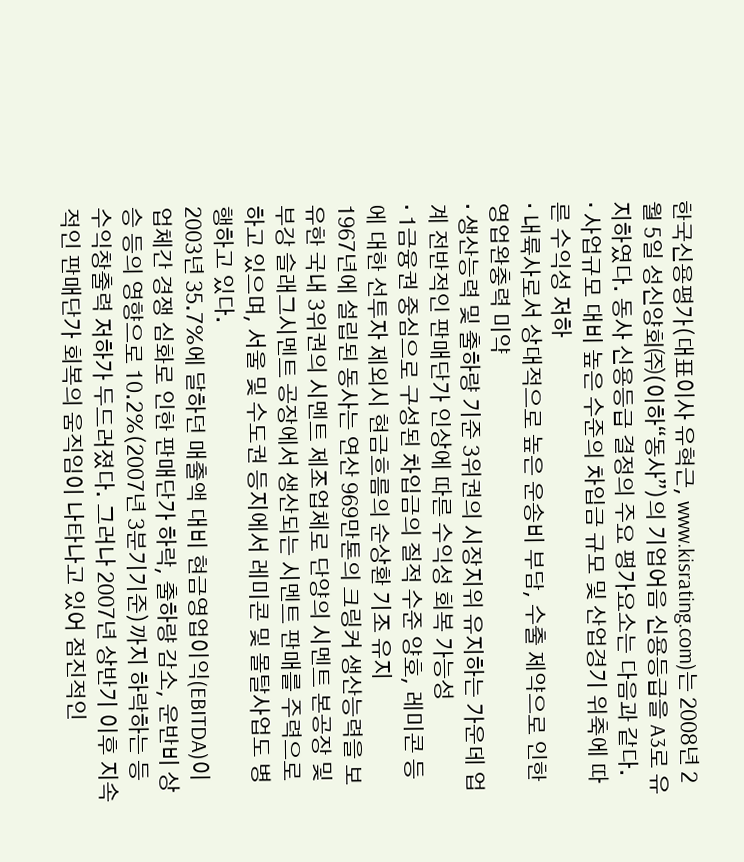한국신용평가(대표이사 유혁근, www.kisrating.com)는 2008년 2월 5일 성신양회㈜(이하“동사”)의 기업어음 신용등급을 A3로 유지하였다. 동사 신용등급 결정의 주요 평가요소는 다음과 같다.
· 사업규모 대비 높은 수준의 차입금 규모 및 산업경기 위축에 따른 수익성 저하
· 내륙사로서 상대적으로 높은 운송비 부담, 수출 제약으로 인한 영업완충력 미약
· 생산능력 및 출하량 기준 3위권의 시장지위 유지하는 가운데 업계 전반적인 판매단가 인상에 따른 수익성 회복 가능성
· 1금융권 중심으로 구성된 차입금의 질적 수준 양호, 레미콘 등에 대한 선투자 제외시 현금흐름의 순상환 기조 유지
1967년에 설립된 동사는 연산 969만톤의 크링커 생산능력을 보유한 국내 3위권의 시멘트 제조업체로 단양의 시멘트 본공장 및 부강 슬래그시멘트 공장에서 생산되는 시멘트 판매를 주력으로 하고 있으며, 서울 및 수도권 등지에서 레미콘 및 몰탈사업도 병행하고 있다.
2003년 35.7%에 달하던 매출액 대비 현금영업이익(EBITDA)이 업체간 경쟁 심화로 인한 판매단가 하락, 출하량 감소, 운반비 상승 등의 영향으로 10.2%(2007년 3분기기준)까지 하락하는 등 수익창출력 저하가 두드러졌다. 그러나 2007년 상반기 이후 지속적인 판매단가 회복의 움직임이 나타나고 있어 점진적인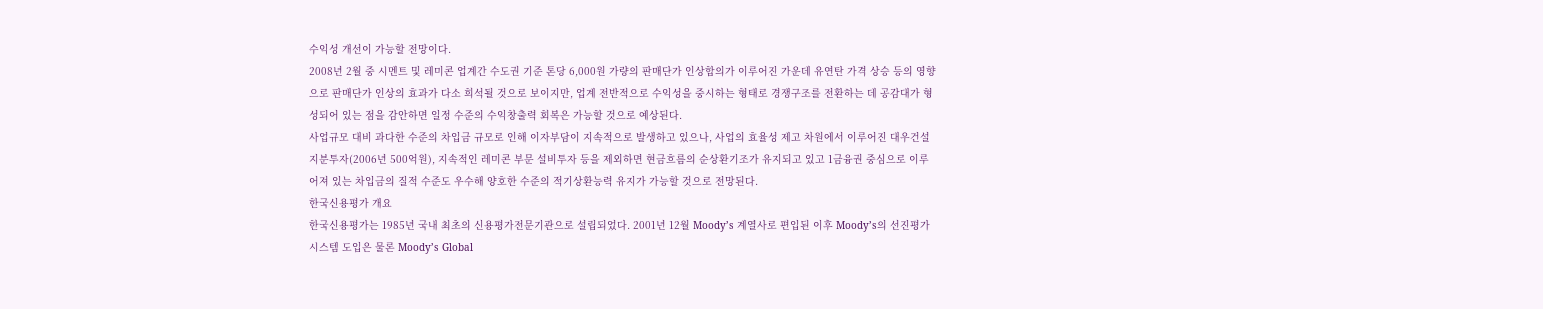수익성 개선이 가능할 전망이다.
2008년 2월 중 시멘트 및 레미콘 업계간 수도권 기준 톤당 6,000원 가량의 판매단가 인상합의가 이루어진 가운데 유연탄 가격 상승 등의 영향으로 판매단가 인상의 효과가 다소 희석될 것으로 보이지만, 업계 전반적으로 수익성을 중시하는 형태로 경쟁구조를 전환하는 데 공감대가 형성되어 있는 점을 감안하면 일정 수준의 수익창출력 회복은 가능할 것으로 예상된다.
사업규모 대비 과다한 수준의 차입금 규모로 인해 이자부담이 지속적으로 발생하고 있으나, 사업의 효율성 제고 차원에서 이루어진 대우건설 지분투자(2006년 500억원), 지속적인 레미콘 부문 설비투자 등을 제외하면 현금흐름의 순상환기조가 유지되고 있고 1금융권 중심으로 이루어져 있는 차입금의 질적 수준도 우수해 양호한 수준의 적기상환능력 유지가 가능할 것으로 전망된다.
한국신용평가 개요
한국신용평가는 1985년 국내 최초의 신용평가전문기관으로 설립되었다. 2001년 12월 Moody’s 계열사로 편입된 이후 Moody’s의 선진평가시스템 도입은 물론 Moody’s Global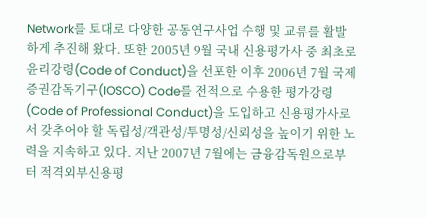Network를 토대로 다양한 공동연구사업 수행 및 교류를 활발하게 추진해 왔다. 또한 2005년 9월 국내 신용평가사 중 최초로 윤리강령(Code of Conduct)을 선포한 이후 2006년 7월 국제증권감독기구(IOSCO) Code를 전적으로 수용한 평가강령(Code of Professional Conduct)을 도입하고 신용평가사로서 갖추어야 할 독립성/객관성/투명성/신뢰성을 높이기 위한 노력을 지속하고 있다. 지난 2007년 7월에는 금융감독원으로부터 적격외부신용평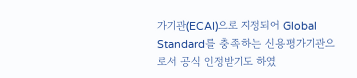가기관(ECAI)으로 지정되어 Global Standard를 충족하는 신용평가기관으로서 공식 인정받기도 하였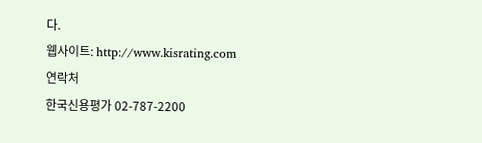다.
웹사이트: http://www.kisrating.com
연락처
한국신용평가 02-787-2200